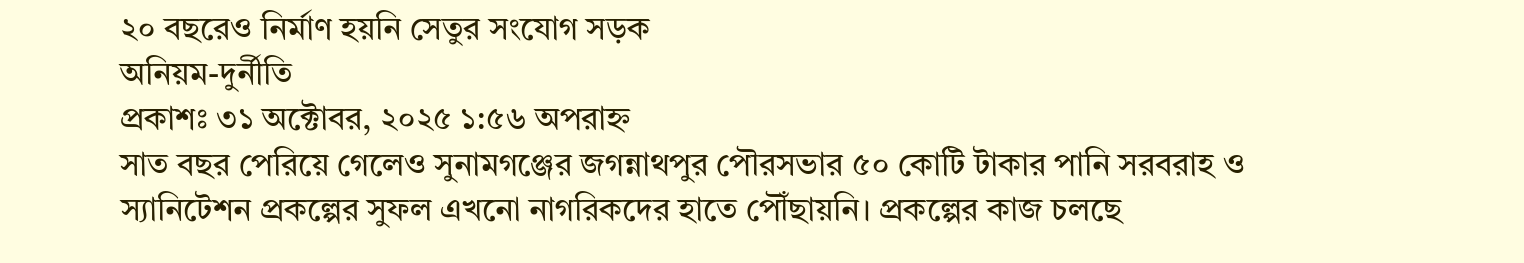২০ বছরেও নির্মাণ হয়নি সেতুর সংযোগ সড়ক
অনিয়ম-দুর্নীতি
প্রকাশঃ ৩১ অক্টোবর, ২০২৫ ১:৫৬ অপরাহ্ন
সাত বছর পেরিয়ে গেলেও সুনামগঞ্জের জগন্নাথপুর পৌরসভার ৫০ কোটি টাকার পানি সরবরাহ ও স্যানিটেশন প্রকল্পের সুফল এখনো নাগরিকদের হাতে পৌঁছায়নি। প্রকল্পের কাজ চলছে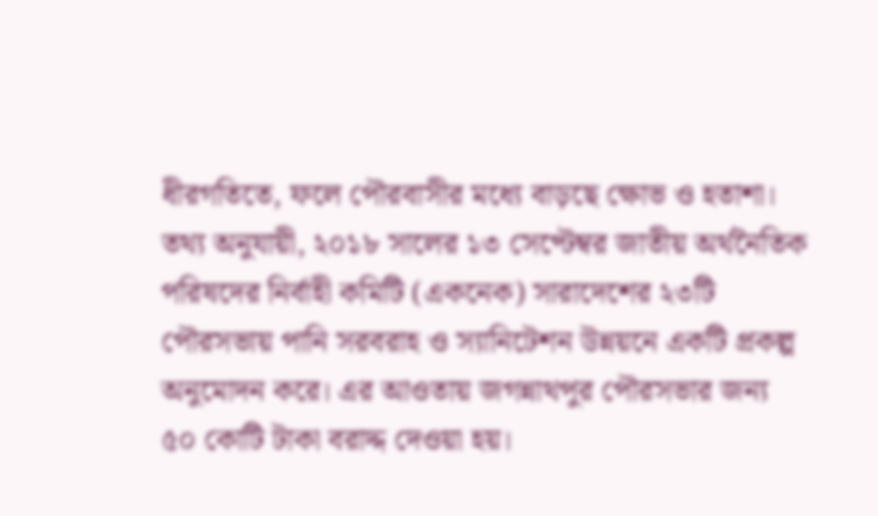ধীরগতিতে, ফলে পৌরবাসীর মধ্যে বাড়ছে ক্ষোভ ও হতাশা।
তথ্য অনুযায়ী, ২০১৮ সালের ১৩ সেপ্টেম্বর জাতীয় অর্থনৈতিক পরিষদের নির্বাহী কমিটি (একনেক) সারাদেশের ২৩টি পৌরসভায় পানি সরবরাহ ও স্যানিটেশন উন্নয়নে একটি প্রকল্প অনুমোদন করে। এর আওতায় জগন্নাথপুর পৌরসভার জন্য ৫০ কোটি টাকা বরাদ্দ দেওয়া হয়।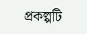প্রকল্পটি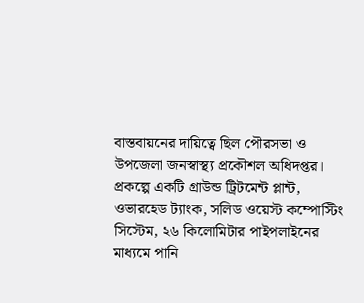বাস্তবায়নের দায়িত্বে ছিল পৌরসভা ও উপজেলা জনস্বাস্থ্য প্রকৌশল অধিদপ্তর।
প্রকল্পে একটি গ্রাউন্ড ট্রিটমেন্ট প্লান্ট, ওভারহেড ট্যাংক, সলিড ওয়েস্ট কম্পোস্টিং সিস্টেম, ২৬ কিলোমিটার পাইপলাইনের মাধ্যমে পানি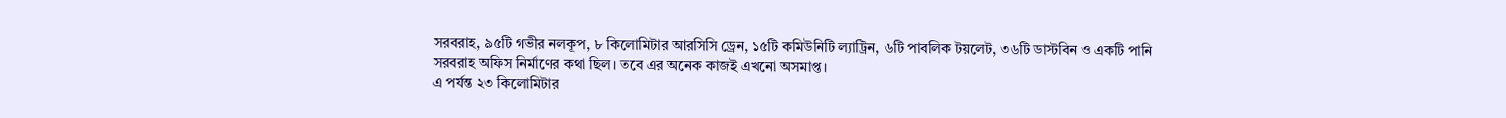সরবরাহ, ৯৫টি গভীর নলকূপ, ৮ কিলোমিটার আরসিসি ড্রেন, ১৫টি কমিউনিটি ল্যাট্রিন, ৬টি পাবলিক টয়লেট, ৩৬টি ডাস্টবিন ও একটি পানি সরবরাহ অফিস নির্মাণের কথা ছিল। তবে এর অনেক কাজই এখনো অসমাপ্ত।
এ পর্যন্ত ২৩ কিলোমিটার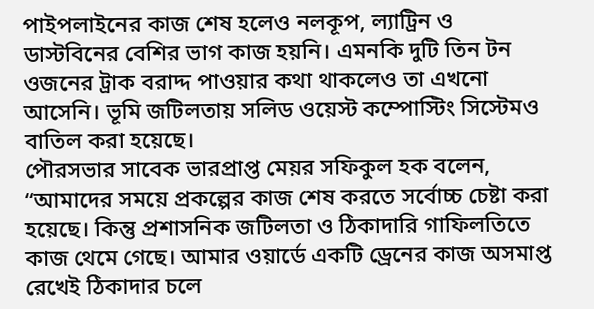পাইপলাইনের কাজ শেষ হলেও নলকূপ, ল্যাট্রিন ও ডাস্টবিনের বেশির ভাগ কাজ হয়নি। এমনকি দুটি তিন টন ওজনের ট্রাক বরাদ্দ পাওয়ার কথা থাকলেও তা এখনো আসেনি। ভূমি জটিলতায় সলিড ওয়েস্ট কম্পোস্টিং সিস্টেমও বাতিল করা হয়েছে।
পৌরসভার সাবেক ভারপ্রাপ্ত মেয়র সফিকুল হক বলেন, “আমাদের সময়ে প্রকল্পের কাজ শেষ করতে সর্বোচ্চ চেষ্টা করা হয়েছে। কিন্তু প্রশাসনিক জটিলতা ও ঠিকাদারি গাফিলতিতে কাজ থেমে গেছে। আমার ওয়ার্ডে একটি ড্রেনের কাজ অসমাপ্ত রেখেই ঠিকাদার চলে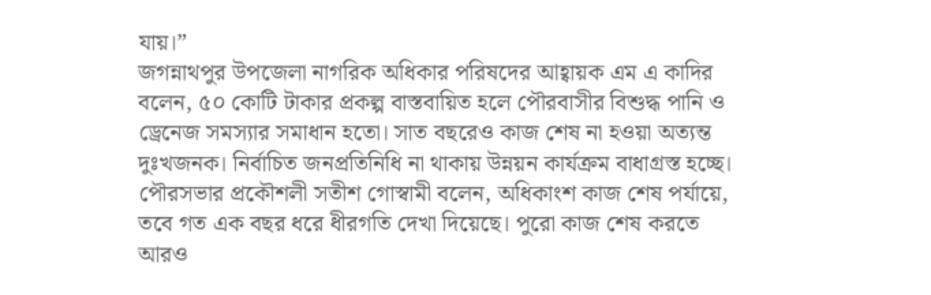যায়।”
জগন্নাথপুর উপজেলা নাগরিক অধিকার পরিষদের আহ্বায়ক এম এ কাদির বলেন, ৫০ কোটি টাকার প্রকল্প বাস্তবায়িত হলে পৌরবাসীর বিশুদ্ধ পানি ও ড্রেনেজ সমস্যার সমাধান হতো। সাত বছরেও কাজ শেষ না হওয়া অত্যন্ত দুঃখজনক। নির্বাচিত জনপ্রতিনিধি না থাকায় উন্নয়ন কার্যক্রম বাধাগ্রস্ত হচ্ছে।
পৌরসভার প্রকৌশলী সতীশ গোস্বামী বলেন, অধিকাংশ কাজ শেষ পর্যায়ে, তবে গত এক বছর ধরে ধীরগতি দেখা দিয়েছে। পুরো কাজ শেষ করতে আরও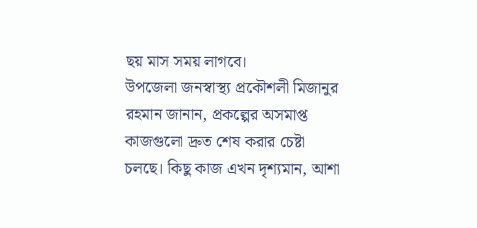ছয় মাস সময় লাগবে।
উপজেলা জনস্বাস্থ্য প্রকৌশলী মিজানুর রহমান জানান, প্রকল্পের অসমাপ্ত কাজগুলো দ্রুত শেষ করার চেষ্টা চলছে। কিছু কাজ এখন দৃশ্যমান, আশা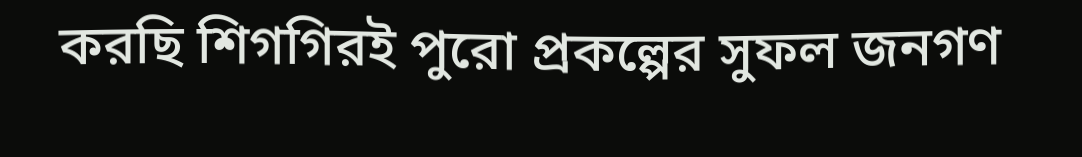করছি শিগগিরই পুরো প্রকল্পের সুফল জনগণ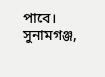পাবে।
সুনামগঞ্জ,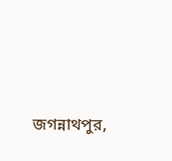জগন্নাথপুর,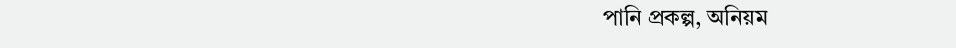পানি প্রকল্প, অনিয়ম